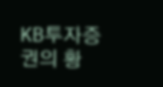KB투자증권의 황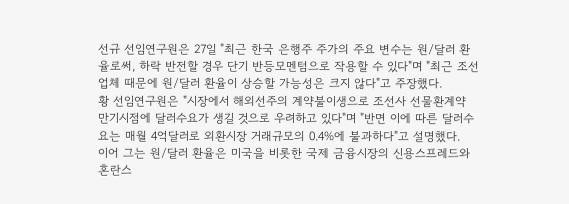선규 선임연구원은 27일 "최근 한국 은행주 주가의 주요 변수는 원/달러 환율로써, 하락 반전할 경우 단기 반등모멘텀으로 작용할 수 있다"며 "최근 조선업체 때문에 원/달러 환율이 상승할 가능성은 크지 않다"고 주장했다.
황 선임연구원은 "시장에서 해외선주의 계약불이생으로 조선사 선물환계약 만기시점에 달러수요가 생길 것으로 우려하고 있다"며 "반면 이에 따른 달러수요는 매월 4억달러로 외환시장 거래규모의 0.4%에 불과하다"고 설명했다.
이어 그는 원/달러 환율은 미국을 비롯한 국제 금융시장의 신용스프레드와 혼란스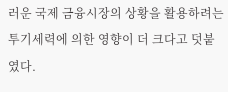러운 국제 금융시장의 상황을 활용하려는 투기세력에 의한 영향이 더 크다고 덧붙였다.